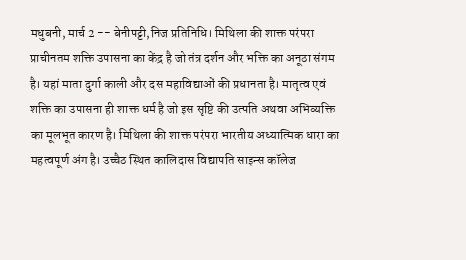मधुबनी, मार्च 2 -- बेनीपट्टी,निज प्रतिनिधि। मिथिला की शाक्त परंपरा प्राचीनतम शक्ति उपासना का केंद्र है जो तंत्र दर्शन और भक्ति का अनूठा संगम है। यहां माता दुर्गा काली और दस महाविद्याओं की प्रधानता है। मातृत्व एवं शक्ति का उपासना ही शाक्त धर्म है जो इस सृष्टि की उत्पति अथवा अभिव्यक्ति का मूलभूत कारण है। मिथिला की शाक्त परंपरा भारतीय अध्यात्मिक धारा का महत्वपूर्ण अंग है। उच्चैठ स्थित कालिदास विद्यापति साइन्स कॉलेज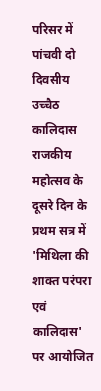परिसर में पांचवी दो दिवसीय उच्चैठ कालिदास राजकीय महोत्सव के दूसरे दिन के प्रथम सत्र में 'मिथिला की शाक्त परंपरा एवं कालिदास' पर आयोजित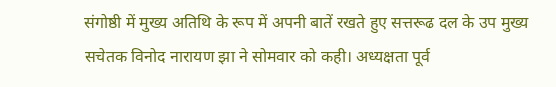संगोष्ठी में मुख्य अतिथि के रूप में अपनी बातें रखते हुए सत्तरूढ दल के उप मुख्य सचेतक विनोद नारायण झा ने सोमवार को कही। अध्यक्षता पूर्व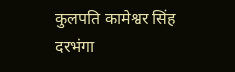कुलपति कामेश्वर सिंह दरभंगा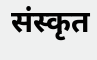संस्कृत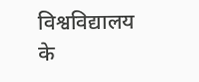विश्वविद्यालय के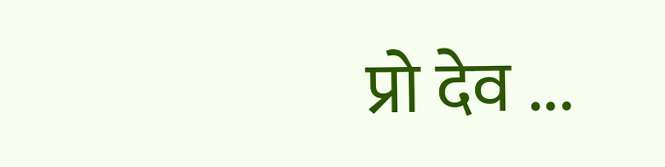प्रो देव ...